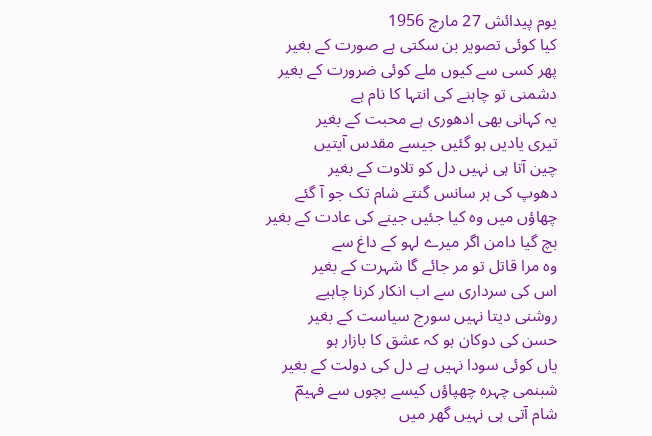یوم پیدائش 27 مارچ 1956
کیا کوئی تصویر بن سکتی ہے صورت کے بغیر
پھر کسی سے کیوں ملے کوئی ضرورت کے بغیر
دشمنی تو چاہنے کی انتہا کا نام ہے
یہ کہانی بھی ادھوری ہے محبت کے بغیر
تیری یادیں ہو گئیں جیسے مقدس آیتیں
چین آتا ہی نہیں دل کو تلاوت کے بغیر
دھوپ کی ہر سانس گنتے شام تک جو آ گئے
چھاؤں میں وہ کیا جئیں جینے کی عادت کے بغیر
بچ گیا دامن اگر میرے لہو کے داغ سے
وہ مرا قاتل تو مر جائے گا شہرت کے بغیر
اس کی سرداری سے اب انکار کرنا چاہیے
روشنی دیتا نہیں سورج سیاست کے بغیر
حسن کی دوکان ہو کہ عشق کا بازار ہو
یاں کوئی سودا نہیں ہے دل کی دولت کے بغیر
شبنمی چہرہ چھپاؤں کیسے بچوں سے فہیمؔ
شام آتی ہی نہیں گھر میں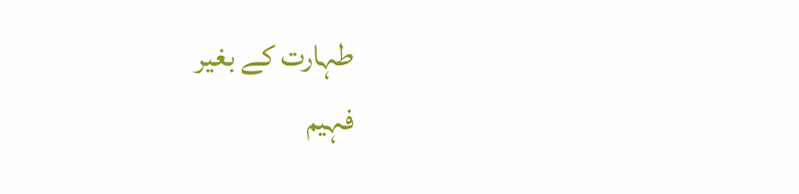طہارت کے بغیر
فہیم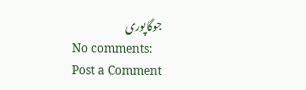جوگاپوری
No comments:
Post a Comment